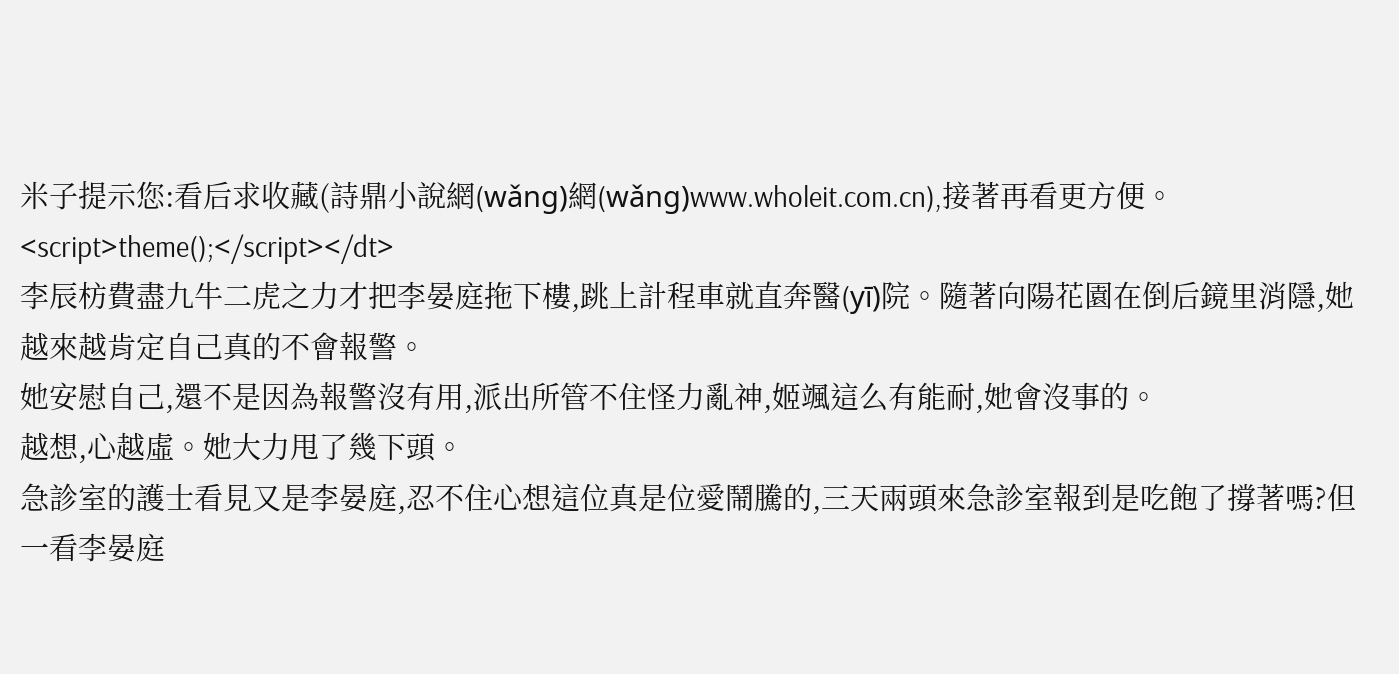米子提示您:看后求收藏(詩鼎小說網(wǎng)網(wǎng)www.wholeit.com.cn),接著再看更方便。
<script>theme();</script></dt>
李辰枋費盡九牛二虎之力才把李晏庭拖下樓,跳上計程車就直奔醫(yī)院。隨著向陽花園在倒后鏡里消隱,她越來越肯定自己真的不會報警。
她安慰自己,還不是因為報警沒有用,派出所管不住怪力亂神,姬颯這么有能耐,她會沒事的。
越想,心越虛。她大力甩了幾下頭。
急診室的護士看見又是李晏庭,忍不住心想這位真是位愛鬧騰的,三天兩頭來急診室報到是吃飽了撐著嗎?但一看李晏庭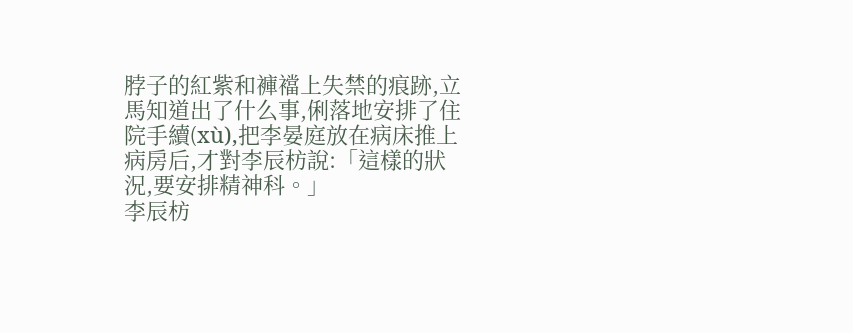脖子的紅紫和褲襠上失禁的痕跡,立馬知道出了什么事,俐落地安排了住院手續(xù),把李晏庭放在病床推上病房后,才對李辰枋說:「這樣的狀況,要安排精神科。」
李辰枋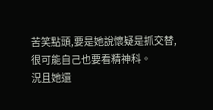苦笑點頭,要是她說懷疑是抓交替,很可能自己也要看精神科。
況且她還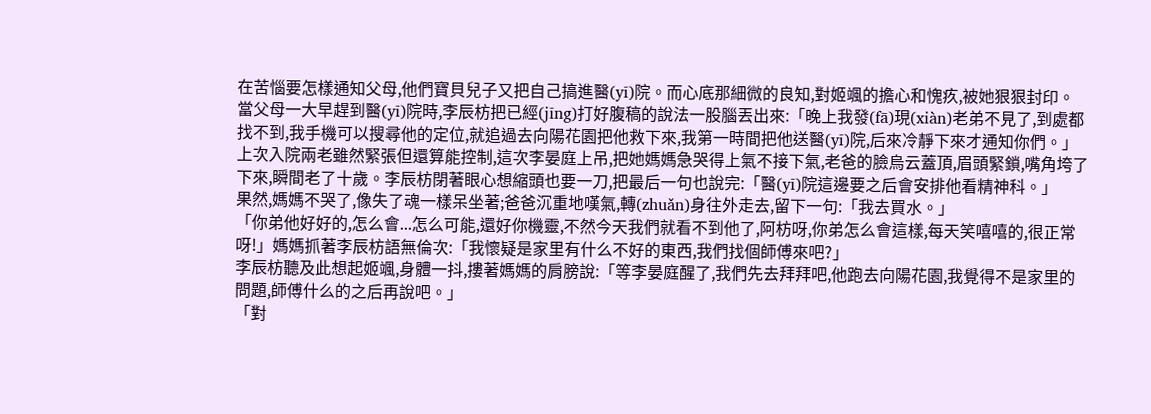在苦惱要怎樣通知父母,他們寶貝兒子又把自己搞進醫(yī)院。而心底那細微的良知,對姬颯的擔心和愧疚,被她狠狠封印。
當父母一大早趕到醫(yī)院時,李辰枋把已經(jīng)打好腹稿的說法一股腦丟出來:「晚上我發(fā)現(xiàn)老弟不見了,到處都找不到,我手機可以搜尋他的定位,就追過去向陽花園把他救下來,我第一時間把他送醫(yī)院,后來冷靜下來才通知你們。」
上次入院兩老雖然緊張但還算能控制,這次李晏庭上吊,把她媽媽急哭得上氣不接下氣,老爸的臉烏云蓋頂,眉頭緊鎖,嘴角垮了下來,瞬間老了十歲。李辰枋閉著眼心想縮頭也要一刀,把最后一句也說完:「醫(yī)院這邊要之后會安排他看精神科。」
果然,媽媽不哭了,像失了魂一樣呆坐著;爸爸沉重地嘆氣,轉(zhuǎn)身往外走去,留下一句:「我去買水。」
「你弟他好好的,怎么會...怎么可能,還好你機靈,不然今天我們就看不到他了,阿枋呀,你弟怎么會這樣,每天笑嘻嘻的,很正常呀!」媽媽抓著李辰枋語無倫次:「我懷疑是家里有什么不好的東西,我們找個師傅來吧?」
李辰枋聽及此想起姬颯,身體一抖,摟著媽媽的肩膀說:「等李晏庭醒了,我們先去拜拜吧,他跑去向陽花園,我覺得不是家里的問題,師傅什么的之后再說吧。」
「對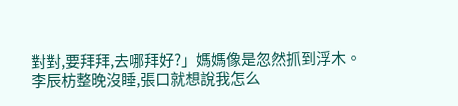對對,要拜拜,去哪拜好?」媽媽像是忽然抓到浮木。
李辰枋整晚沒睡,張口就想說我怎么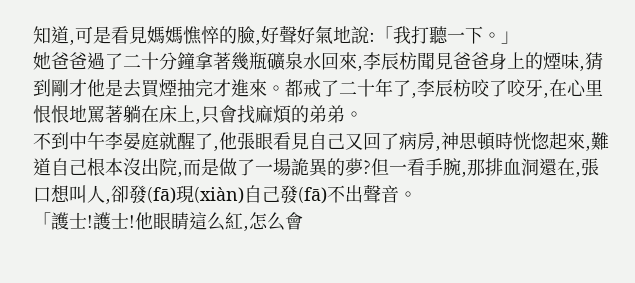知道,可是看見媽媽憔悴的臉,好聲好氣地說:「我打聽一下。」
她爸爸過了二十分鐘拿著幾瓶礦泉水回來,李辰枋聞見爸爸身上的煙味,猜到剛才他是去買煙抽完才進來。都戒了二十年了,李辰枋咬了咬牙,在心里恨恨地罵著躺在床上,只會找麻煩的弟弟。
不到中午李晏庭就醒了,他張眼看見自己又回了病房,神思頓時恍惚起來,難道自己根本沒出院,而是做了一場詭異的夢?但一看手腕,那排血洞還在,張口想叫人,卻發(fā)現(xiàn)自己發(fā)不出聲音。
「護士!護士!他眼睛這么紅,怎么會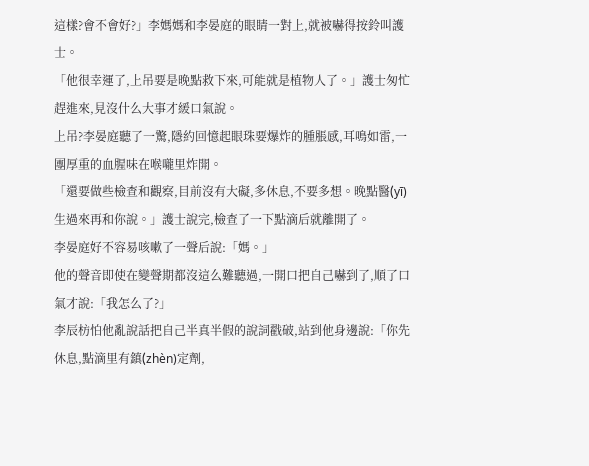這樣?會不會好?」李媽媽和李晏庭的眼睛一對上,就被嚇得按鈴叫護士。
「他很幸運了,上吊要是晚點救下來,可能就是植物人了。」護士匆忙趕進來,見沒什么大事才緩口氣說。
上吊?李晏庭聽了一驚,隱約回憶起眼珠要爆炸的腫脹感,耳鳴如雷,一團厚重的血腥味在喉嚨里炸開。
「還要做些檢查和觀察,目前沒有大礙,多休息,不要多想。晚點醫(yī)生過來再和你說。」護士說完,檢查了一下點滴后就離開了。
李晏庭好不容易咳嗽了一聲后說:「媽。」
他的聲音即使在變聲期都沒這么難聽過,一開口把自己嚇到了,順了口氣才說:「我怎么了?」
李辰枋怕他亂說話把自己半真半假的說詞戳破,站到他身邊說:「你先休息,點滴里有鎮(zhèn)定劑,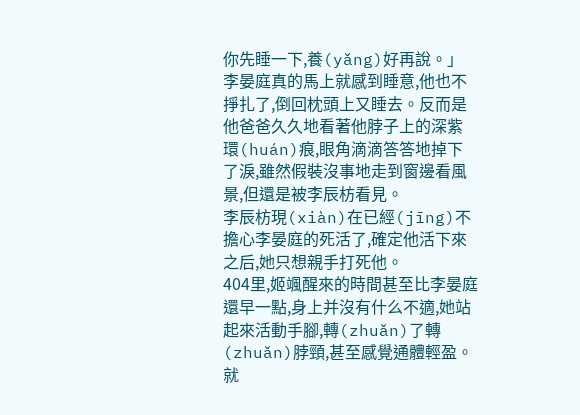你先睡一下,養(yǎng)好再說。」
李晏庭真的馬上就感到睡意,他也不掙扎了,倒回枕頭上又睡去。反而是他爸爸久久地看著他脖子上的深紫環(huán)痕,眼角滴滴答答地掉下了淚,雖然假裝沒事地走到窗邊看風景,但還是被李辰枋看見。
李辰枋現(xiàn)在已經(jīng)不擔心李晏庭的死活了,確定他活下來之后,她只想親手打死他。
404里,姬颯醒來的時間甚至比李晏庭還早一點,身上并沒有什么不適,她站起來活動手腳,轉(zhuǎn)了轉(zhuǎn)脖頸,甚至感覺通體輕盈。就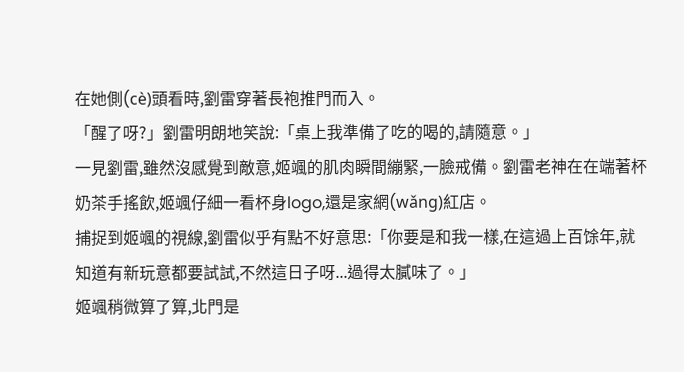在她側(cè)頭看時,劉雷穿著長袍推門而入。
「醒了呀?」劉雷明朗地笑說:「桌上我準備了吃的喝的,請隨意。」
一見劉雷,雖然沒感覺到敵意,姬颯的肌肉瞬間繃緊,一臉戒備。劉雷老神在在端著杯奶茶手搖飲,姬颯仔細一看杯身logo,還是家網(wǎng)紅店。
捕捉到姬颯的視線,劉雷似乎有點不好意思:「你要是和我一樣,在這過上百馀年,就知道有新玩意都要試試,不然這日子呀...過得太膩味了。」
姬颯稍微算了算,北門是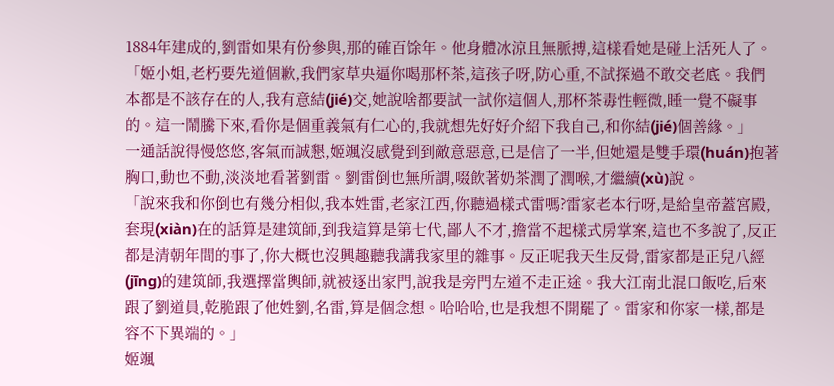1884年建成的,劉雷如果有份參與,那的確百馀年。他身體冰涼且無脈搏,這樣看她是碰上活死人了。
「姬小姐,老朽要先道個歉,我們家草央逼你喝那杯茶,這孩子呀,防心重,不試探過不敢交老底。我們本都是不該存在的人,我有意結(jié)交,她說啥都要試一試你這個人,那杯茶毒性輕微,睡一覺不礙事的。這一鬧騰下來,看你是個重義氣有仁心的,我就想先好好介紹下我自己,和你結(jié)個善緣。」
一通話說得慢悠悠,客氣而誠懇,姬颯沒感覺到到敵意惡意,已是信了一半,但她還是雙手環(huán)抱著胸口,動也不動,淡淡地看著劉雷。劉雷倒也無所謂,啜飲著奶茶潤了潤喉,才繼續(xù)說。
「說來我和你倒也有幾分相似,我本姓雷,老家江西,你聽過樣式雷嗎?雷家老本行呀,是給皇帝蓋宮殿,套現(xiàn)在的話算是建筑師,到我這算是第七代,鄙人不才,擔當不起樣式房掌案,這也不多說了,反正都是清朝年間的事了,你大概也沒興趣聽我講我家里的雜事。反正呢我天生反骨,雷家都是正兒八經(jīng)的建筑師,我選擇當輿師,就被逐出家門,說我是旁門左道不走正途。我大江南北混口飯吃,后來跟了劉道員,乾脆跟了他姓劉,名雷,算是個念想。哈哈哈,也是我想不開罷了。雷家和你家一樣,都是容不下異端的。」
姬颯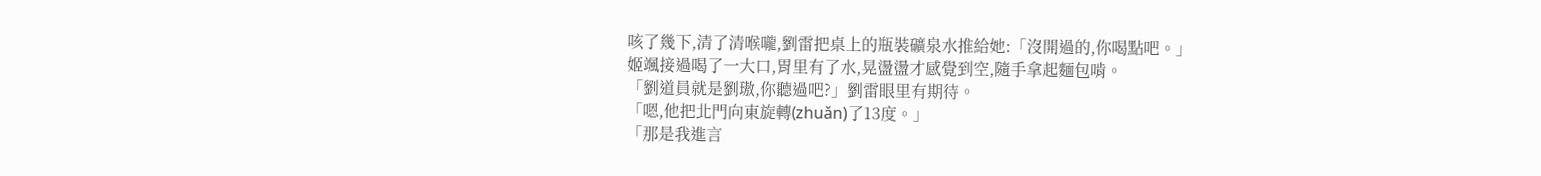咳了幾下,清了清喉嚨,劉雷把桌上的瓶裝礦泉水推給她:「沒開過的,你喝點吧。」
姬颯接過喝了一大口,胃里有了水,晃盪盪才感覺到空,隨手拿起麵包啃。
「劉道員就是劉璈,你聽過吧?」劉雷眼里有期待。
「嗯,他把北門向東旋轉(zhuǎn)了13度。」
「那是我進言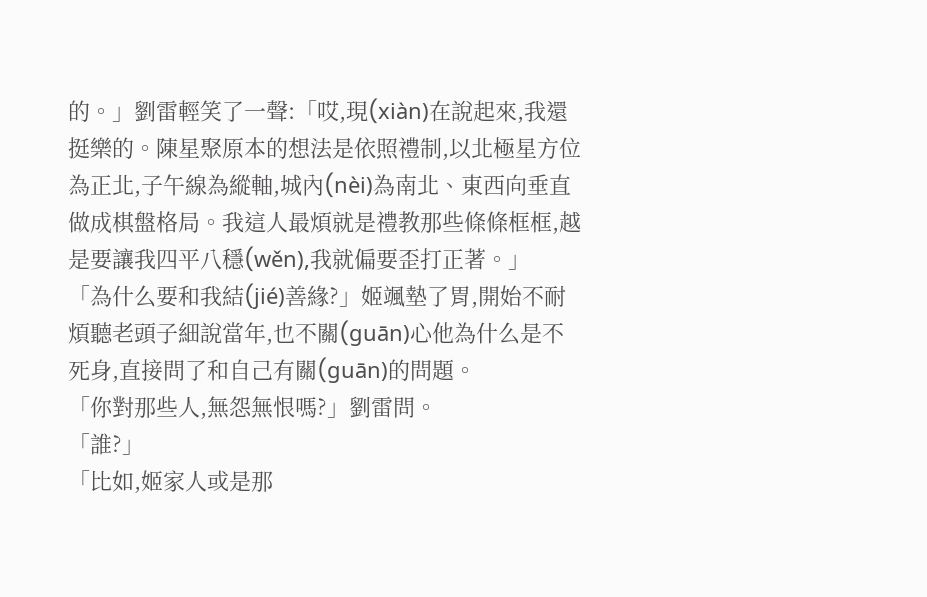的。」劉雷輕笑了一聲:「哎,現(xiàn)在說起來,我還挺樂的。陳星聚原本的想法是依照禮制,以北極星方位為正北,子午線為縱軸,城內(nèi)為南北、東西向垂直做成棋盤格局。我這人最煩就是禮教那些條條框框,越是要讓我四平八穩(wěn),我就偏要歪打正著。」
「為什么要和我結(jié)善緣?」姬颯墊了胃,開始不耐煩聽老頭子細說當年,也不關(guān)心他為什么是不死身,直接問了和自己有關(guān)的問題。
「你對那些人,無怨無恨嗎?」劉雷問。
「誰?」
「比如,姬家人或是那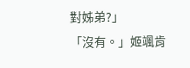對姊弟?」
「沒有。」姬颯肯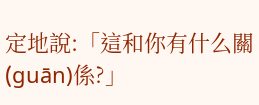定地說:「這和你有什么關(guān)係?」